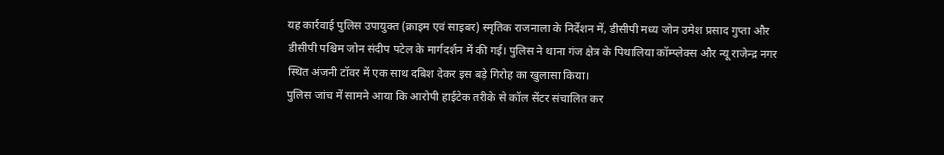यह कार्रवाई पुलिस उपायुक्त (क्राइम एवं साइबर) स्मृतिक राजनाला के निर्देशन में, डीसीपी मध्य जोन उमेश प्रसाद गुप्ता और डीसीपी पश्चिम जोन संदीप पटेल के मार्गदर्शन में की गई। पुलिस ने थाना गंज क्षेत्र के पिथालिया कॉम्प्लेक्स और न्यू राजेन्द्र नगर स्थित अंजनी टॉवर में एक साथ दबिश देकर इस बड़े गिरोह का खुलासा किया।
पुलिस जांच में सामने आया कि आरोपी हाईटेक तरीके से कॉल सेंटर संचालित कर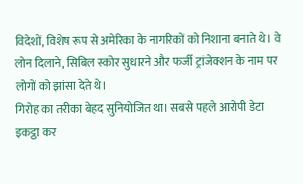विदेशों, विशेष रूप से अमेरिका के नागरिकों को निशाना बनाते थे। वे लोन दिलाने, सिबिल स्कोर सुधारने और फर्जी ट्रांजेक्शन के नाम पर लोगों को झांसा देते थे।
गिरोह का तरीका बेहद सुनियोजित था। सबसे पहले आरोपी डेटा इकट्ठा कर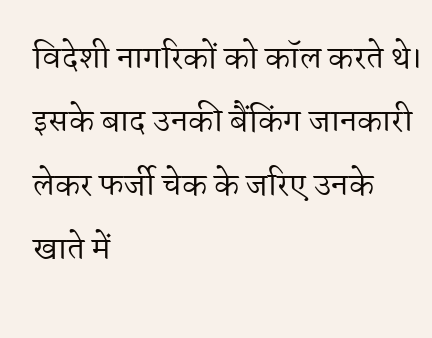विदेशी नागरिकों को कॉल करते थे। इसके बाद उनकी बैंकिंग जानकारी लेकर फर्जी चेक के जरिए उनके खाते में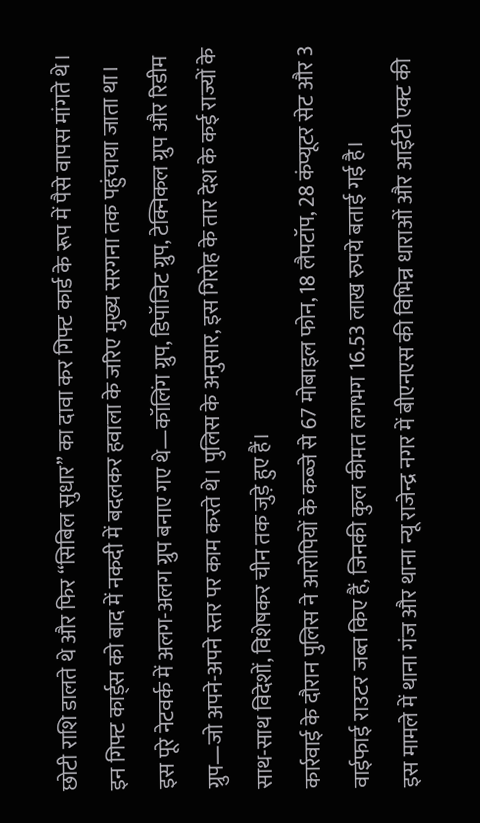छोटी राशि डालते थे और फिर “सिबिल सुधार” का दावा कर गिफ्ट कार्ड के रूप में पैसे वापस मांगते थे। इन गिफ्ट कार्ड्स को बाद में नकदी में बदलकर हवाला के जरिए मुख्य सरगना तक पहुंचाया जाता था।
इस पूरे नेटवर्क में अलग-अलग ग्रुप बनाए गए थे—कॉलिंग ग्रुप, डिपॉजिट ग्रुप, टेक्निकल ग्रुप और रिडीम ग्रुप—जो अपने-अपने स्तर पर काम करते थे। पुलिस के अनुसार, इस गिरोह के तार देश के कई राज्यों के साथ-साथ विदेशों, विशेषकर चीन तक जुड़े हुए हैं।
कार्रवाई के दौरान पुलिस ने आरोपियों के कब्जे से 67 मोबाइल फोन, 18 लैपटॉप, 28 कंप्यूटर सेट और 3 वाईफाई राउटर जब्त किए हैं, जिनकी कुल कीमत लगभग 16.53 लाख रुपये बताई गई है।
इस मामले में थाना गंज और थाना न्यू राजेन्द्र नगर में बीएनएस की विभिन्न धाराओं और आईटी एक्ट की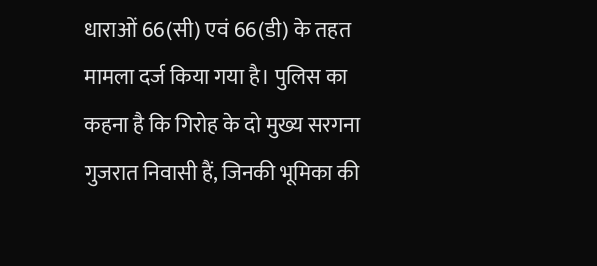धाराओं 66(सी) एवं 66(डी) के तहत मामला दर्ज किया गया है। पुलिस का कहना है कि गिरोह के दो मुख्य सरगना गुजरात निवासी हैं, जिनकी भूमिका की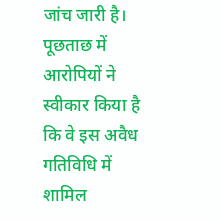जांच जारी है।
पूछताछ में आरोपियों ने स्वीकार किया है कि वे इस अवैध गतिविधि में शामिल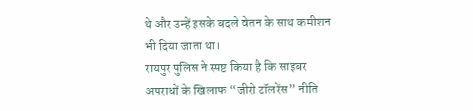थे और उन्हें इसके बदले वेतन के साथ कमीशन भी दिया जाता था।
रायपुर पुलिस ने स्पष्ट किया है कि साइबर अपराधों के खिलाफ “जीरो टॉलरेंस” नीति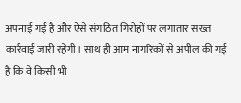अपनाई गई है और ऐसे संगठित गिरोहों पर लगातार सख्त कार्रवाई जारी रहेगी। साथ ही आम नागरिकों से अपील की गई है कि वे किसी भी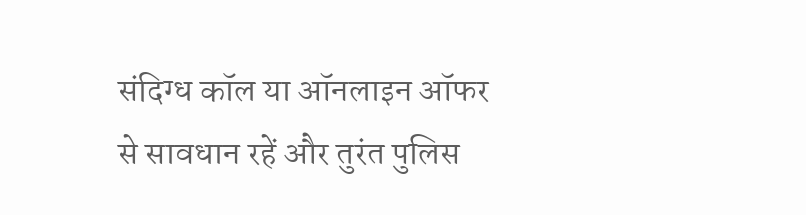संदिग्ध कॉल या ऑनलाइन ऑफर से सावधान रहें और तुरंत पुलिस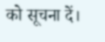को सूचना दें।